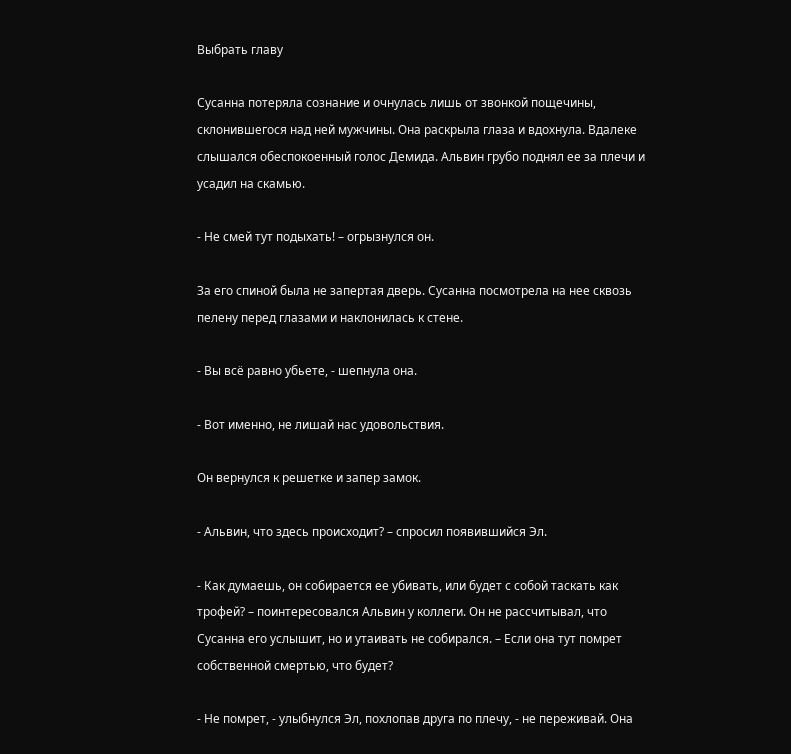Выбрать главу

Сусанна потеряла сознание и очнулась лишь от звонкой пощечины, склонившегося над ней мужчины. Она раскрыла глаза и вдохнула. Вдалеке слышался обеспокоенный голос Демида. Альвин грубо поднял ее за плечи и усадил на скамью.

- Не смей тут подыхать! – огрызнулся он.

За его спиной была не запертая дверь. Сусанна посмотрела на нее сквозь пелену перед глазами и наклонилась к стене.

- Вы всё равно убьете, - шепнула она.

- Вот именно, не лишай нас удовольствия.

Он вернулся к решетке и запер замок.

- Альвин, что здесь происходит? – спросил появившийся Эл.

- Как думаешь, он собирается ее убивать, или будет с собой таскать как трофей? – поинтересовался Альвин у коллеги. Он не рассчитывал, что Сусанна его услышит, но и утаивать не собирался. – Если она тут помрет собственной смертью, что будет?

- Не помрет, - улыбнулся Эл, похлопав друга по плечу, - не переживай. Она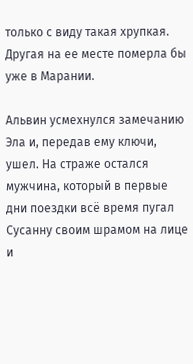только с виду такая хрупкая. Другая на ее месте померла бы уже в Марании.

Альвин усмехнулся замечанию Эла и, передав ему ключи, ушел. На страже остался мужчина, который в первые дни поездки всё время пугал Сусанну своим шрамом на лице и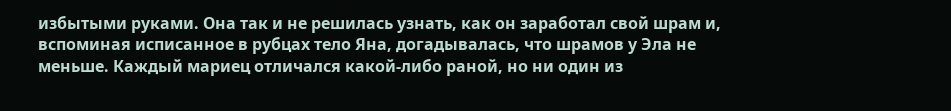избытыми руками. Она так и не решилась узнать, как он заработал свой шрам и, вспоминая исписанное в рубцах тело Яна, догадывалась, что шрамов у Эла не меньше. Каждый мариец отличался какой-либо раной, но ни один из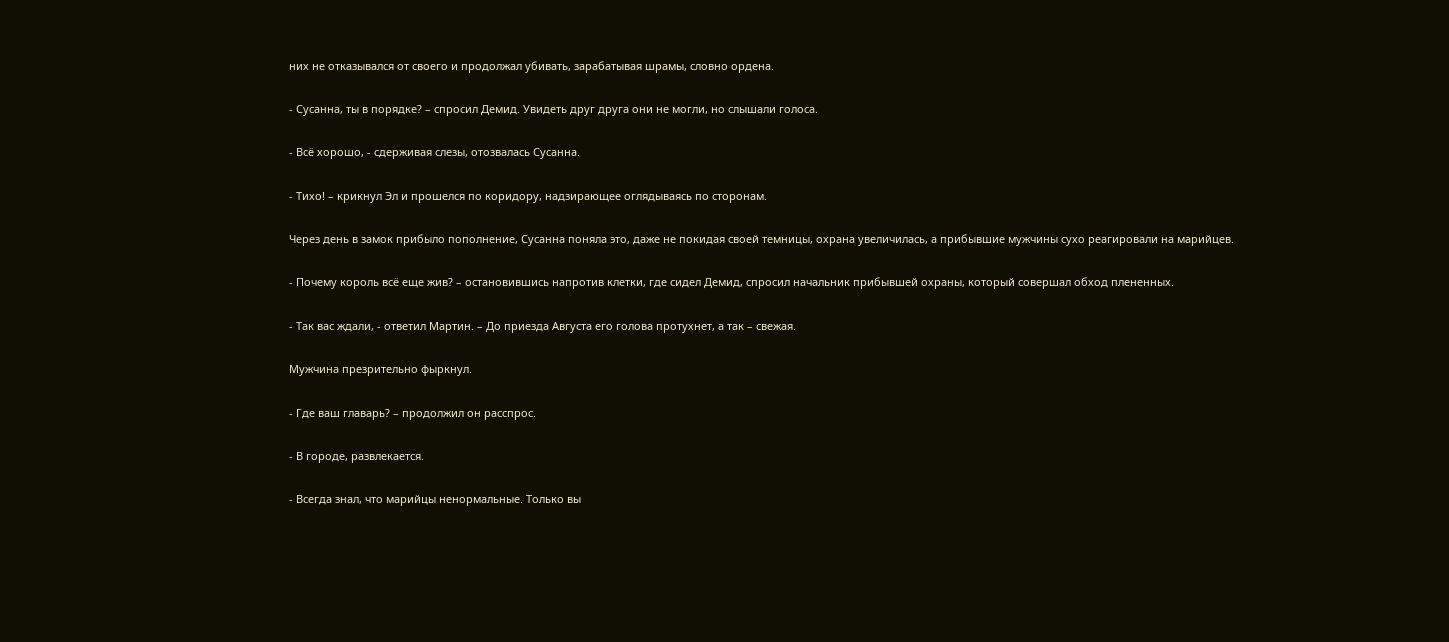них не отказывался от своего и продолжал убивать, зарабатывая шрамы, словно ордена.

- Сусанна, ты в порядке? – спросил Демид. Увидеть друг друга они не могли, но слышали голоса.

- Всё хорошо, - сдерживая слезы, отозвалась Сусанна.

- Тихо! – крикнул Эл и прошелся по коридору, надзирающее оглядываясь по сторонам.

Через день в замок прибыло пополнение, Сусанна поняла это, даже не покидая своей темницы, охрана увеличилась, а прибывшие мужчины сухо реагировали на марийцев.

- Почему король всё еще жив? – остановившись напротив клетки, где сидел Демид, спросил начальник прибывшей охраны, который совершал обход плененных.

- Так вас ждали, - ответил Мартин. – До приезда Августа его голова протухнет, а так – свежая.

Мужчина презрительно фыркнул.

- Где ваш главарь? – продолжил он расспрос.

- В городе, развлекается.

- Всегда знал, что марийцы ненормальные. Только вы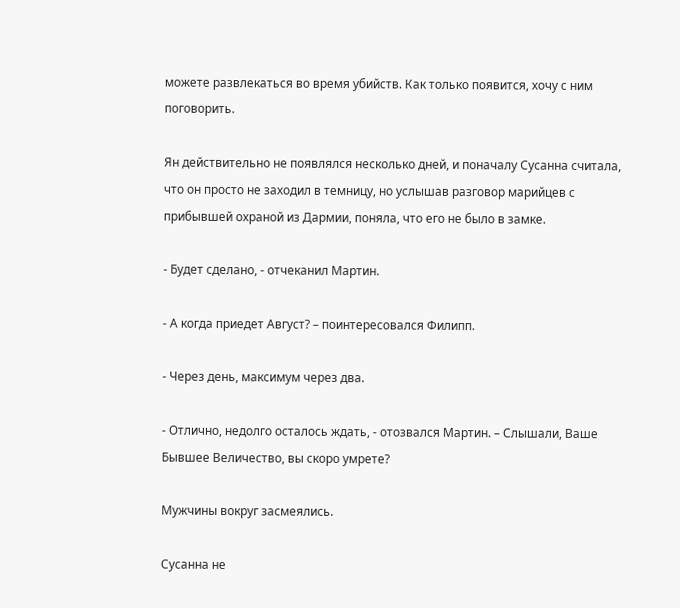можете развлекаться во время убийств. Как только появится, хочу с ним поговорить.

Ян действительно не появлялся несколько дней, и поначалу Сусанна считала, что он просто не заходил в темницу, но услышав разговор марийцев с прибывшей охраной из Дармии, поняла, что его не было в замке.

- Будет сделано, - отчеканил Мартин.

- А когда приедет Август? – поинтересовался Филипп.

- Через день, максимум через два.

- Отлично, недолго осталось ждать, - отозвался Мартин. – Слышали, Ваше Бывшее Величество, вы скоро умрете?

Мужчины вокруг засмеялись.

Сусанна не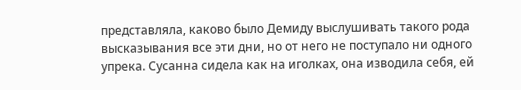представляла, каково было Демиду выслушивать такого рода высказывания все эти дни, но от него не поступало ни одного упрека. Сусанна сидела как на иголках, она изводила себя, ей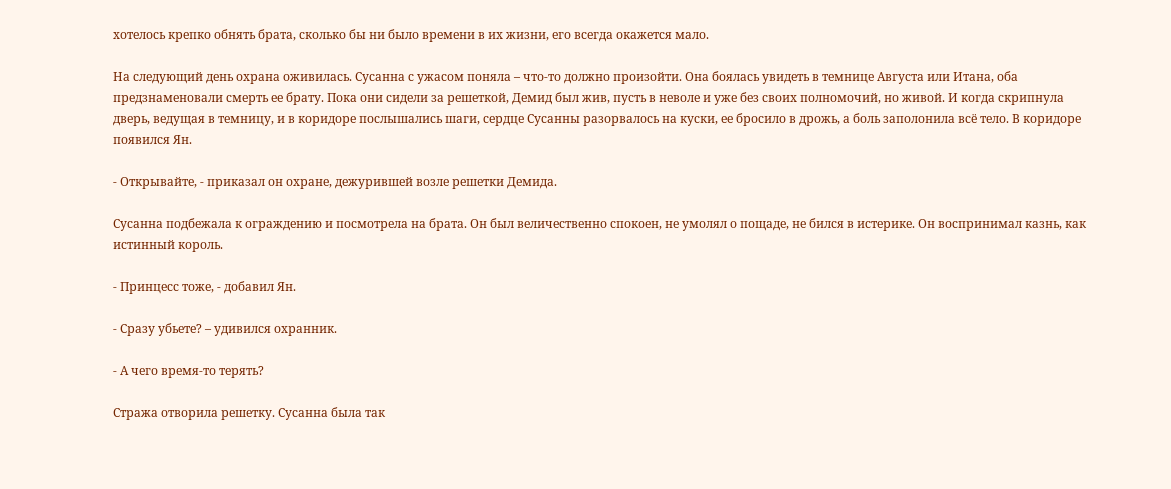хотелось крепко обнять брата, сколько бы ни было времени в их жизни, его всегда окажется мало.

На следующий день охрана оживилась. Сусанна с ужасом поняла – что-то должно произойти. Она боялась увидеть в темнице Августа или Итана, оба предзнаменовали смерть ее брату. Пока они сидели за решеткой, Демид был жив, пусть в неволе и уже без своих полномочий, но живой. И когда скрипнула дверь, ведущая в темницу, и в коридоре послышались шаги, сердце Сусанны разорвалось на куски, ее бросило в дрожь, а боль заполонила всё тело. В коридоре появился Ян.

- Открывайте, - приказал он охране, дежурившей возле решетки Демида.

Сусанна подбежала к ограждению и посмотрела на брата. Он был величественно спокоен, не умолял о пощаде, не бился в истерике. Он воспринимал казнь, как истинный король.

- Принцесс тоже, - добавил Ян.

- Сразу убьете? – удивился охранник.

- А чего время-то терять?

Стража отворила решетку. Сусанна была так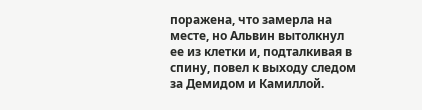поражена, что замерла на месте, но Альвин вытолкнул ее из клетки и, подталкивая в спину, повел к выходу следом за Демидом и Камиллой.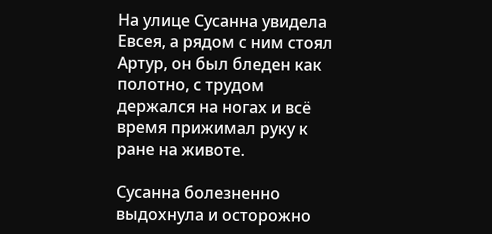На улице Сусанна увидела Евсея, а рядом с ним стоял Артур, он был бледен как полотно, с трудом держался на ногах и всё время прижимал руку к ране на животе.

Сусанна болезненно выдохнула и осторожно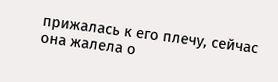прижалась к его плечу, сейчас она жалела о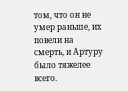том, что он не умер раньше, их повели на смерть, и Артуру было тяжелее всего.